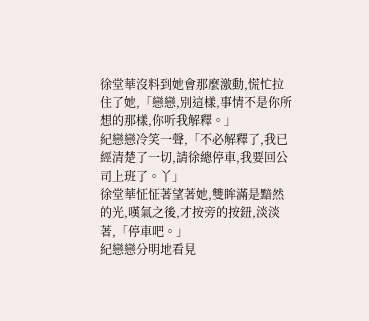徐堂華沒料到她會那麼激動,慌忙拉住了她,「戀戀,別這樣,事情不是你所想的那樣,你听我解釋。」
紀戀戀冷笑一聲,「不必解釋了,我已經清楚了一切,請徐總停車,我要回公司上班了。丫」
徐堂華怔怔著望著她,雙眸滿是黯然的光,嘆氣之後,才按旁的按鈕,淡淡著,「停車吧。」
紀戀戀分明地看見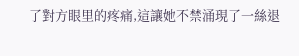了對方眼里的疼痛,這讓她不禁涌現了一絲退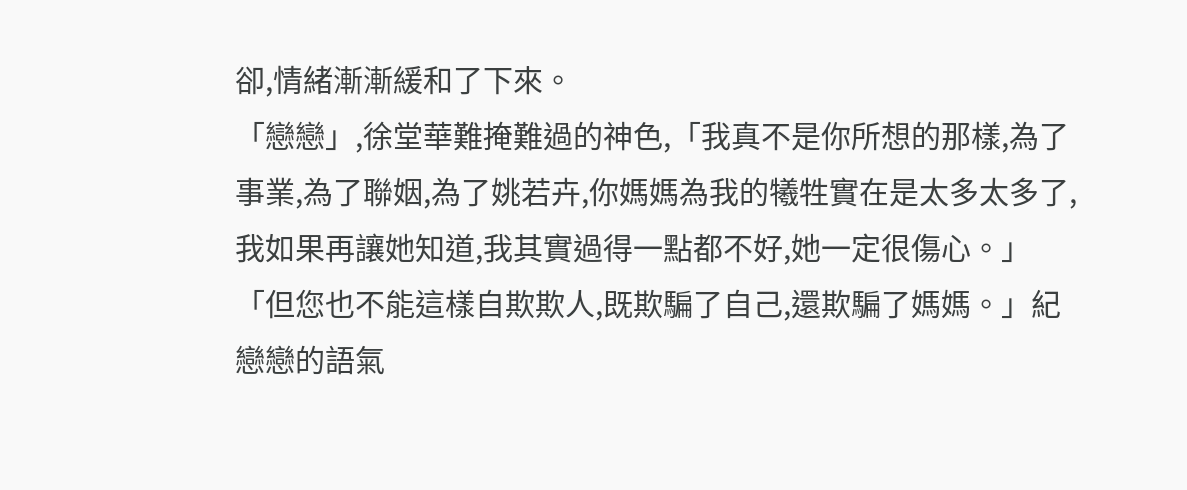卻,情緒漸漸緩和了下來。
「戀戀」,徐堂華難掩難過的神色,「我真不是你所想的那樣,為了事業,為了聯姻,為了姚若卉,你媽媽為我的犧牲實在是太多太多了,我如果再讓她知道,我其實過得一點都不好,她一定很傷心。」
「但您也不能這樣自欺欺人,既欺騙了自己,還欺騙了媽媽。」紀戀戀的語氣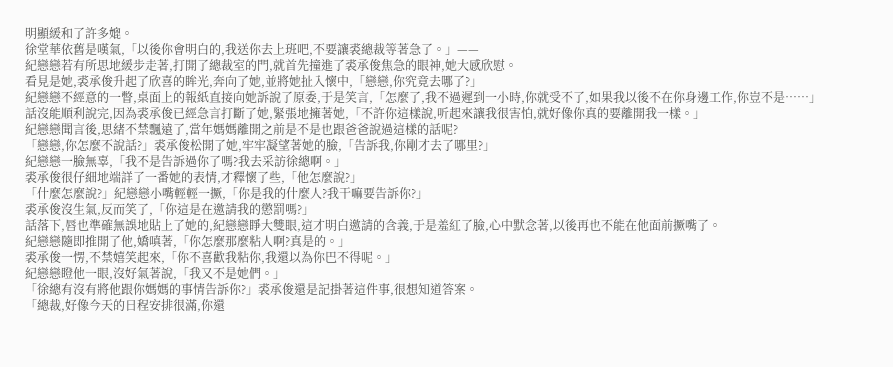明顯緩和了許多媲。
徐堂華依舊是嘆氣,「以後你會明白的,我送你去上班吧,不要讓裘總裁等著急了。」——
紀戀戀若有所思地緩步走著,打開了總裁室的門,就首先撞進了裘承俊焦急的眼神,她大感欣慰。
看見是她,裘承俊升起了欣喜的眸光,奔向了她,並將她扯入懷中,「戀戀,你究竟去哪了?」
紀戀戀不經意的一瞥,桌面上的報紙直接向她訴說了原委,于是笑言,「怎麼了,我不過遲到一小時,你就受不了,如果我以後不在你身邊工作,你豈不是……」
話沒能順利說完,因為裘承俊已經急言打斷了她,緊張地擁著她,「不許你這樣說,听起來讓我很害怕,就好像你真的要離開我一樣。」
紀戀戀聞言後,思緒不禁飄遠了,當年媽媽離開之前是不是也跟爸爸說過這樣的話呢?
「戀戀,你怎麼不說話?」裘承俊松開了她,牢牢凝望著她的臉,「告訴我,你剛才去了哪里?」
紀戀戀一臉無辜,「我不是告訴過你了嗎?我去采訪徐總啊。」
裘承俊很仔細地端詳了一番她的表情,才釋懷了些,「他怎麼說?」
「什麼怎麼說?」紀戀戀小嘴輕輕一撅,「你是我的什麼人?我干嘛要告訴你?」
裘承俊沒生氣,反而笑了,「你這是在邀請我的懲罰嗎?」
話落下,唇也準確無誤地貼上了她的,紀戀戀睜大雙眼,這才明白邀請的含義,于是羞紅了臉,心中默念著,以後再也不能在他面前撅嘴了。
紀戀戀隨即推開了他,嬌嗔著,「你怎麼那麼粘人啊?真是的。」
裘承俊一愣,不禁嬉笑起來,「你不喜歡我粘你,我還以為你巴不得呢。」
紀戀戀瞪他一眼,沒好氣著說,「我又不是她們。」
「徐總有沒有將他跟你媽媽的事情告訴你?」裘承俊還是記掛著這件事,很想知道答案。
「總裁,好像今天的日程安排很滿,你還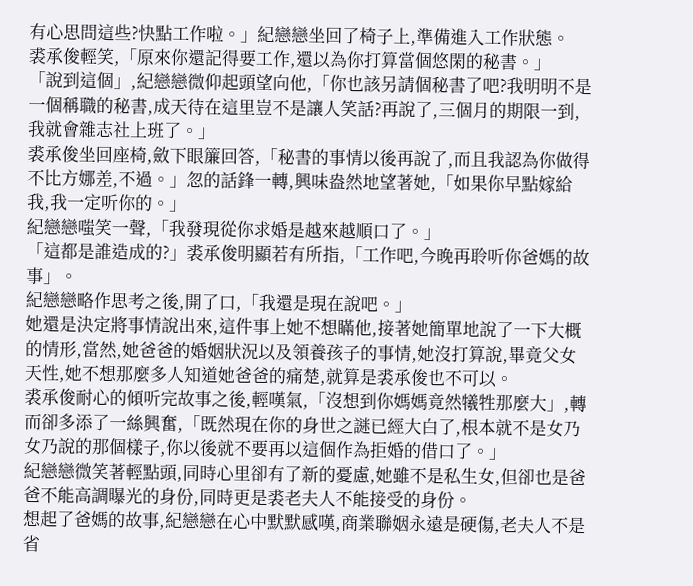有心思問這些?快點工作啦。」紀戀戀坐回了椅子上,準備進入工作狀態。
裘承俊輕笑,「原來你還記得要工作,還以為你打算當個悠閑的秘書。」
「說到這個」,紀戀戀微仰起頭望向他,「你也該另請個秘書了吧?我明明不是一個稱職的秘書,成天待在這里豈不是讓人笑話?再說了,三個月的期限一到,我就會雜志社上班了。」
裘承俊坐回座椅,斂下眼簾回答,「秘書的事情以後再說了,而且我認為你做得不比方娜差,不過。」忽的話鋒一轉,興味盎然地望著她,「如果你早點嫁給我,我一定听你的。」
紀戀戀嗤笑一聲,「我發現從你求婚是越來越順口了。」
「這都是誰造成的?」裘承俊明顯若有所指,「工作吧,今晚再聆听你爸媽的故事」。
紀戀戀略作思考之後,開了口,「我還是現在說吧。」
她還是決定將事情說出來,這件事上她不想瞞他,接著她簡單地說了一下大概的情形,當然,她爸爸的婚姻狀況以及領養孩子的事情,她沒打算說,畢竟父女天性,她不想那麼多人知道她爸爸的痛楚,就算是裘承俊也不可以。
裘承俊耐心的傾听完故事之後,輕嘆氣,「沒想到你媽媽竟然犧牲那麼大」,轉而卻多添了一絲興奮,「既然現在你的身世之謎已經大白了,根本就不是女乃女乃說的那個樣子,你以後就不要再以這個作為拒婚的借口了。」
紀戀戀微笑著輕點頭,同時心里卻有了新的憂慮,她雖不是私生女,但卻也是爸爸不能高調曝光的身份,同時更是裘老夫人不能接受的身份。
想起了爸媽的故事,紀戀戀在心中默默感嘆,商業聯姻永遠是硬傷,老夫人不是省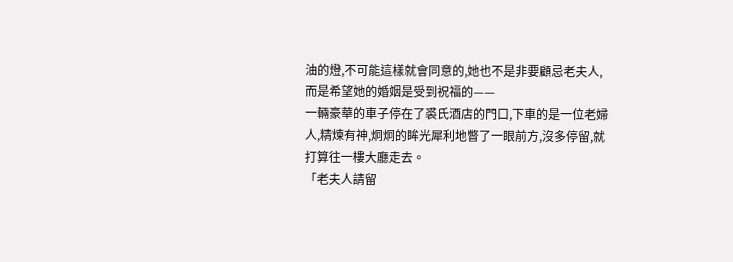油的燈,不可能這樣就會同意的,她也不是非要顧忌老夫人,而是希望她的婚姻是受到祝福的——
一輛豪華的車子停在了裘氏酒店的門口,下車的是一位老婦人,精煉有神,炯炯的眸光犀利地瞥了一眼前方,沒多停留,就打算往一樓大廳走去。
「老夫人請留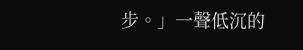步。」一聲低沉的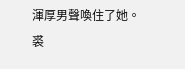渾厚男聲喚住了她。
裘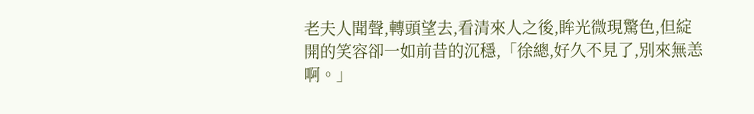老夫人聞聲,轉頭望去,看清來人之後,眸光微現驚色,但綻開的笑容卻一如前昔的沉穩,「徐總,好久不見了,別來無恙啊。」